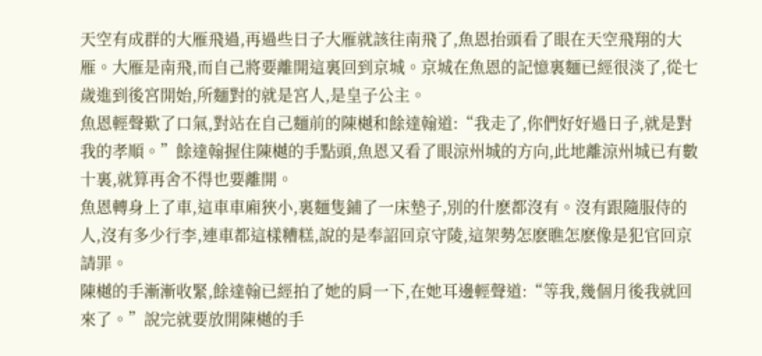天空有成群的大雁飛過,再過些日子大雁就該往南飛了,魚恩抬頭看了眼在天空飛翔的大雁。大雁是南飛,而自己將要離開這裏回到京城。京城在魚恩的記憶裏麵已經很淡了,從七歲進到後宮開始,所麵對的就是宮人,是皇子公主。
魚恩輕聲歎了口氣,對站在自己麵前的陳樾和餘達翰道:“我走了,你們好好過日子,就是對我的孝順。”餘達翰握住陳樾的手點頭,魚恩又看了眼涼州城的方向,此地離涼州城已有數十裏,就算再舍不得也要離開。
魚恩轉身上了車,這車車廂狹小,裏麵隻鋪了一床墊子,別的什麽都沒有。沒有跟隨服侍的人,沒有多少行李,連車都這樣糟糕,說的是奉詔回京守陵,這架勢怎麽瞧怎麽像是犯官回京請罪。
陳樾的手漸漸收緊,餘達翰已經拍了她的肩一下,在她耳邊輕聲道:“等我,幾個月後我就回來了。”說完就要放開陳樾的手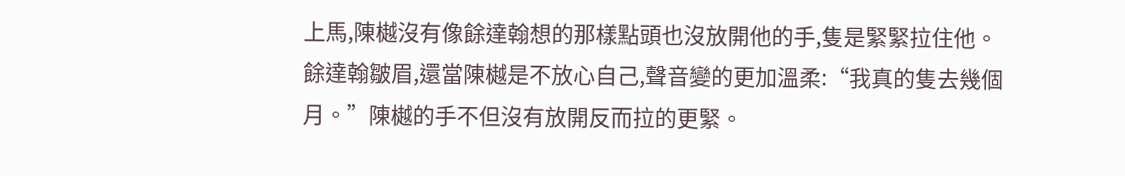上馬,陳樾沒有像餘達翰想的那樣點頭也沒放開他的手,隻是緊緊拉住他。
餘達翰皺眉,還當陳樾是不放心自己,聲音變的更加溫柔:“我真的隻去幾個月。”陳樾的手不但沒有放開反而拉的更緊。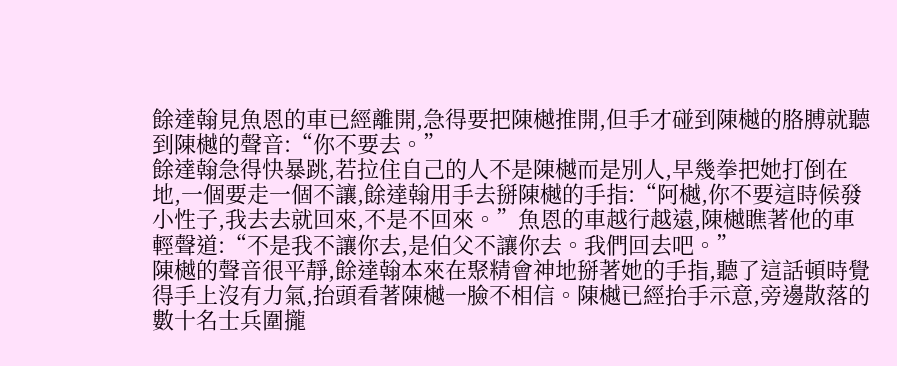餘達翰見魚恩的車已經離開,急得要把陳樾推開,但手才碰到陳樾的胳膊就聽到陳樾的聲音:“你不要去。”
餘達翰急得快暴跳,若拉住自己的人不是陳樾而是別人,早幾拳把她打倒在地,一個要走一個不讓,餘達翰用手去掰陳樾的手指:“阿樾,你不要這時候發小性子,我去去就回來,不是不回來。”魚恩的車越行越遠,陳樾瞧著他的車輕聲道:“不是我不讓你去,是伯父不讓你去。我們回去吧。”
陳樾的聲音很平靜,餘達翰本來在聚精會神地掰著她的手指,聽了這話頓時覺得手上沒有力氣,抬頭看著陳樾一臉不相信。陳樾已經抬手示意,旁邊散落的數十名士兵圍攏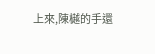上來,陳樾的手還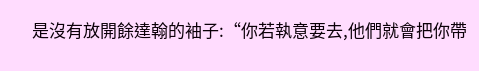是沒有放開餘達翰的袖子:“你若執意要去,他們就會把你帶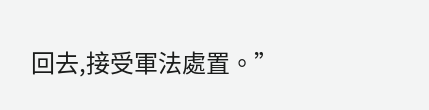回去,接受軍法處置。”